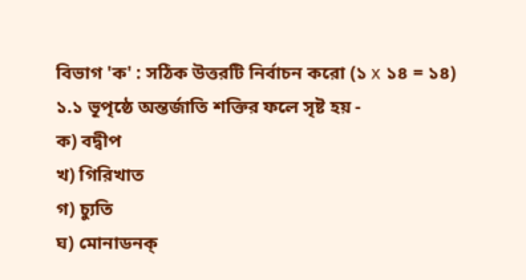বিভাগ 'ক' : সঠিক উত্তরটি নির্বাচন করো (১ x ১৪ = ১৪)
১.১ ভূপৃষ্ঠে অন্তর্জাতি শক্তির ফলে সৃষ্ট হয় -
ক) বদ্বীপ
খ) গিরিখাত
গ) চ্যুতি
ঘ) মোনাডনক্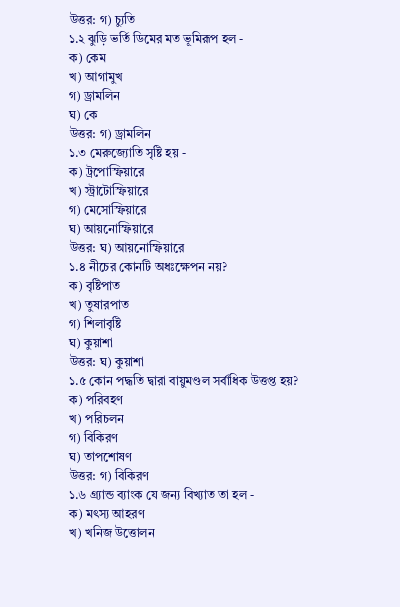উত্তর: গ) চ্যুতি
১.২ ঝুড়ি ভর্তি ডিমের মত ভূমিরূপ হল -
ক) কেম
খ) আগামুখ
গ) ড্রামলিন
ঘ) কে
উত্তর: গ) ড্রামলিন
১.৩ মেরুজ্যোতি সৃষ্টি হয় -
ক) ট্রপোস্ফিয়ারে
খ) স্ট্রাটোস্ফিয়ারে
গ) মেসোস্ফিয়ারে
ঘ) আয়নোস্ফিয়ারে
উত্তর: ঘ) আয়নোস্ফিয়ারে
১.৪ নীচের কোনটি অধঃক্ষেপন নয়?
ক) বৃষ্টিপাত
খ) তুষারপাত
গ) শিলাবৃষ্টি
ঘ) কুয়াশা
উত্তর: ঘ) কুয়াশা
১.৫ কোন পদ্ধতি দ্বারা বায়ুমণ্ডল সর্বাধিক উত্তপ্ত হয়?
ক) পরিবহণ
খ) পরিচলন
গ) বিকিরণ
ঘ) তাপশোষণ
উত্তর: গ) বিকিরণ
১.৬ গ্র্যান্ড ব্যাংক যে জন্য বিখ্যাত তা হল -
ক) মৎস্য আহরণ
খ) খনিজ উত্তোলন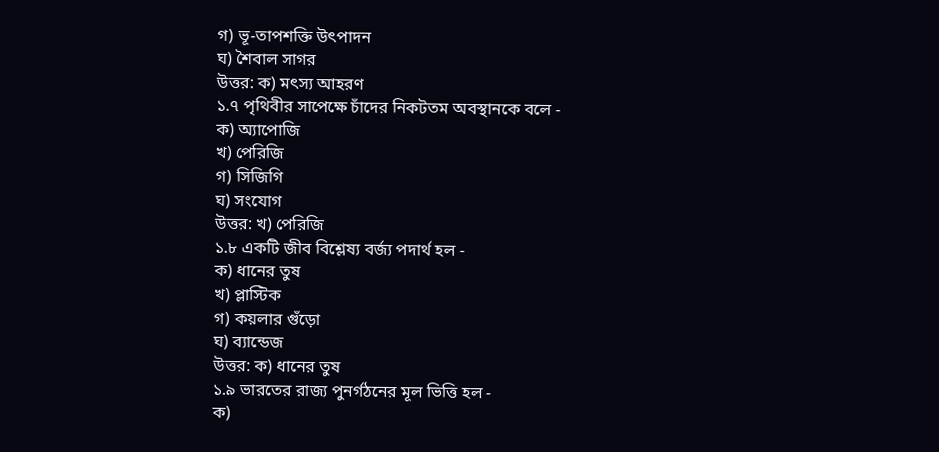গ) ভূ-তাপশক্তি উৎপাদন
ঘ) শৈবাল সাগর
উত্তর: ক) মৎস্য আহরণ
১.৭ পৃথিবীর সাপেক্ষে চাঁদের নিকটতম অবস্থানকে বলে -
ক) অ্যাপোজি
খ) পেরিজি
গ) সিজিগি
ঘ) সংযোগ
উত্তর: খ) পেরিজি
১.৮ একটি জীব বিশ্লেষ্য বর্জ্য পদার্থ হল -
ক) ধানের তুষ
খ) প্লাস্টিক
গ) কয়লার গুঁড়ো
ঘ) ব্যান্ডেজ
উত্তর: ক) ধানের তুষ
১.৯ ভারতের রাজ্য পুনর্গঠনের মূল ভিত্তি হল -
ক)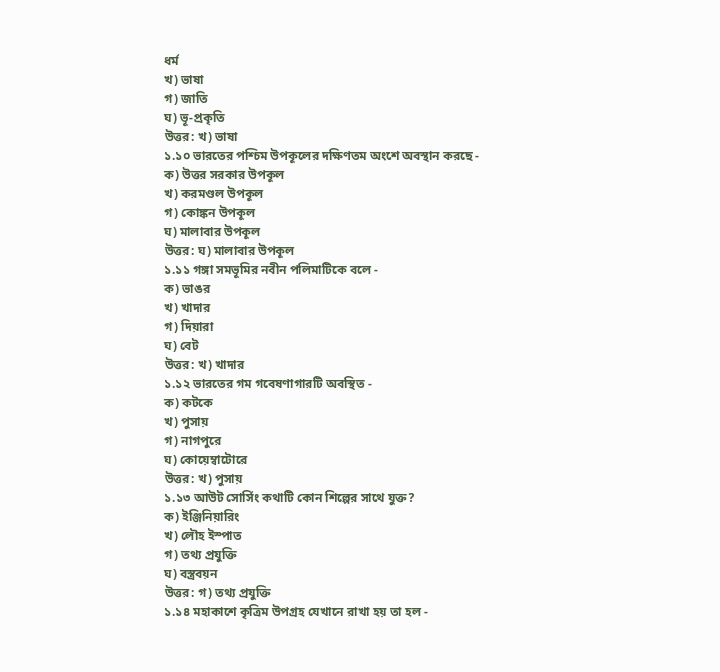ধর্ম
খ) ভাষা
গ) জাতি
ঘ) ভূ-প্রকৃতি
উত্তর: খ) ভাষা
১.১০ ভারতের পশ্চিম উপকূলের দক্ষিণতম অংশে অবস্থান করছে -
ক) উত্তর সরকার উপকূল
খ) করমণ্ডল উপকূল
গ) কোঙ্কন উপকূল
ঘ) মালাবার উপকূল
উত্তর: ঘ) মালাবার উপকূল
১.১১ গঙ্গা সমভূমির নবীন পলিমাটিকে বলে -
ক) ভাঙর
খ) খাদার
গ) দিয়ারা
ঘ) বেট
উত্তর: খ) খাদার
১.১২ ভারতের গম গবেষণাগারটি অবস্থিত -
ক) কটকে
খ) পুসায়
গ) নাগপুরে
ঘ) কোয়েম্বাটোরে
উত্তর: খ) পুসায়
১.১৩ আউট সোর্সিং কথাটি কোন শিল্পের সাথে যুক্ত?
ক) ইঞ্জিনিয়ারিং
খ) লৌহ ইস্পাত
গ) তথ্য প্রযুক্তি
ঘ) বস্ত্রবয়ন
উত্তর: গ) তথ্য প্রযুক্তি
১.১৪ মহাকাশে কৃত্রিম উপগ্রহ যেখানে রাখা হয় তা হল -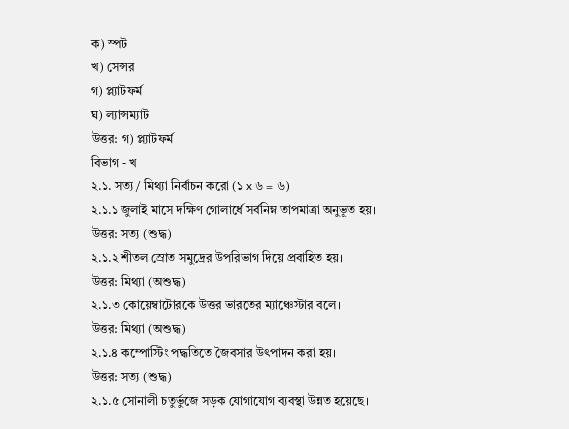ক) স্পট
খ) সেন্সর
গ) প্ল্যাটফর্ম
ঘ) ল্যান্সম্যাট
উত্তর: গ) প্ল্যাটফর্ম
বিভাগ - খ
২.১. সত্য / মিথ্যা নির্বাচন করো (১ x ৬ = ৬)
২.১.১ জুলাই মাসে দক্ষিণ গোলার্ধে সর্বনিম্ন তাপমাত্রা অনুভূত হয়।
উত্তর: সত্য (শুদ্ধ)
২.১.২ শীতল স্রোত সমুদ্রের উপরিভাগ দিয়ে প্রবাহিত হয়।
উত্তর: মিথ্যা (অশুদ্ধ)
২.১.৩ কোয়েম্বাটোরকে উত্তর ভারতের ম্যাঞ্চেস্টার বলে।
উত্তর: মিথ্যা (অশুদ্ধ)
২.১.৪ কম্পোস্টিং পদ্ধতিতে জৈবসার উৎপাদন করা হয়।
উত্তর: সত্য (শুদ্ধ)
২.১.৫ সোনালী চতুর্ভুজে সড়ক যোগাযোগ ব্যবস্থা উন্নত হয়েছে।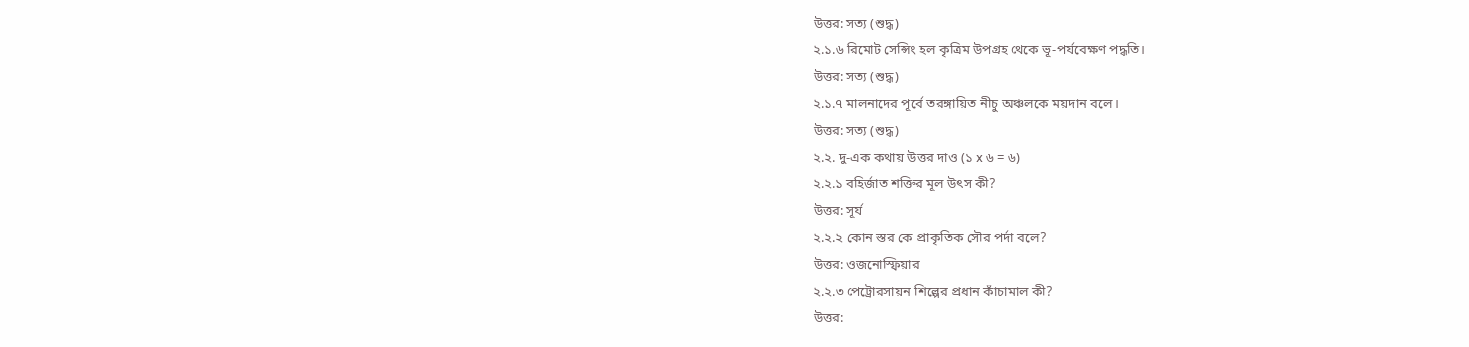উত্তর: সত্য (শুদ্ধ)
২.১.৬ রিমোট সেন্সিং হল কৃত্রিম উপগ্রহ থেকে ভূ-পর্যবেক্ষণ পদ্ধতি।
উত্তর: সত্য (শুদ্ধ)
২.১.৭ মালনাদের পূর্বে তরঙ্গায়িত নীচু অঞ্চলকে ময়দান বলে।
উত্তর: সত্য (শুদ্ধ)
২.২. দু-এক কথায় উত্তর দাও (১ x ৬ = ৬)
২.২.১ বহির্জাত শক্তির মূল উৎস কী?
উত্তর: সূর্য
২.২.২ কোন স্তর কে প্রাকৃতিক সৌর পর্দা বলে?
উত্তর: ওজনোস্ফিয়ার
২.২.৩ পেট্রোরসায়ন শিল্পের প্রধান কাঁচামাল কী?
উত্তর: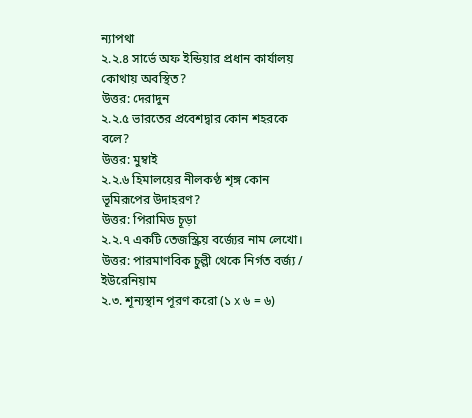ন্যাপথা
২.২.৪ সার্ভে অফ ইন্ডিয়ার প্রধান কার্যালয় কোথায় অবস্থিত?
উত্তর: দেরাদুন
২.২.৫ ভারতের প্রবেশদ্বার কোন শহরকে বলে?
উত্তর: মুম্বাই
২.২.৬ হিমালয়ের নীলকণ্ঠ শৃঙ্গ কোন ভূমিরূপের উদাহরণ?
উত্তর: পিরামিড চূড়া
২.২.৭ একটি তেজস্ক্রিয় বর্জ্যের নাম লেখো।
উত্তর: পারমাণবিক চুল্লী থেকে নির্গত বর্জ্য / ইউরেনিয়াম
২.৩. শূন্যস্থান পূরণ করো (১ x ৬ = ৬)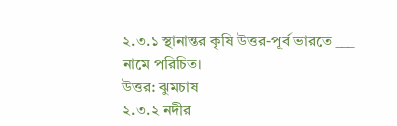২.৩.১ স্থানান্তর কৃষি উত্তর-পূর্ব ভারতে ___ নামে পরিচিত।
উত্তর: ঝুমচাষ
২.৩.২ নদীর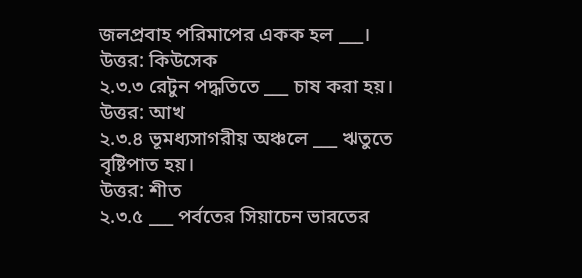জলপ্রবাহ পরিমাপের একক হল ___।
উত্তর: কিউসেক
২.৩.৩ রেটুন পদ্ধতিতে ___ চাষ করা হয়।
উত্তর: আখ
২.৩.৪ ভূমধ্যসাগরীয় অঞ্চলে ___ ঋতুতে বৃষ্টিপাত হয়।
উত্তর: শীত
২.৩.৫ ___ পর্বতের সিয়াচেন ভারতের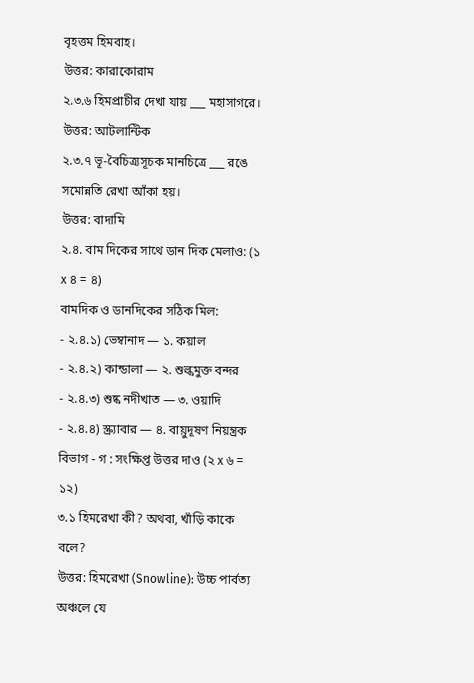বৃহত্তম হিমবাহ।
উত্তর: কারাকোরাম
২.৩.৬ হিমপ্রাচীর দেখা যায় ___ মহাসাগরে।
উত্তর: আটলান্টিক
২.৩.৭ ভূ-বৈচিত্র্যসূচক মানচিত্রে ___ রঙে সমোন্নতি রেখা আঁকা হয়।
উত্তর: বাদামি
২.৪. বাম দিকের সাথে ডান দিক মেলাও: (১ x ৪ = ৪)
বামদিক ও ডানদিকের সঠিক মিল:
- ২.৪.১) ভেম্বানাদ — ১. কয়াল
- ২.৪.২) কান্ডালা — ২. শুল্কমুক্ত বন্দর
- ২.৪.৩) শুষ্ক নদীখাত — ৩. ওয়াদি
- ২.৪.৪) স্ক্র্যাবার — ৪. বায়ুদূষণ নিয়ন্ত্রক
বিভাগ - গ : সংক্ষিপ্ত উত্তর দাও (২ x ৬ = ১২)
৩.১ হিমরেখা কী? অথবা, খাঁড়ি কাকে বলে?
উত্তর: হিমরেখা (Snowline): উচ্চ পার্বত্য অঞ্চলে যে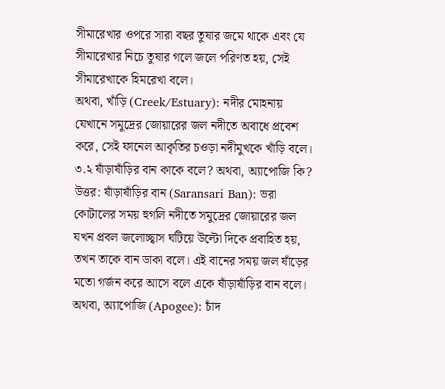সীমারেখার ওপরে সারা বছর তুষার জমে থাকে এবং যে সীমারেখার নিচে তুষার গলে জলে পরিণত হয়, সেই সীমারেখাকে হিমরেখা বলে।
অথবা, খাঁড়ি (Creek/Estuary): নদীর মোহনায় যেখানে সমুদ্রের জোয়ারের জল নদীতে অবাধে প্রবেশ করে, সেই ফানেল আকৃতির চওড়া নদীমুখকে খাঁড়ি বলে।
৩.২ ষাঁড়াষাঁড়ির বান কাকে বলে? অথবা, অ্যাপোজি কি?
উত্তর: ষাঁড়াষাঁড়ির বান (Saransari Ban): ভরা কোটালের সময় হুগলি নদীতে সমুদ্রের জোয়ারের জল যখন প্রবল জলোচ্ছ্বাস ঘটিয়ে উল্টো দিকে প্রবাহিত হয়, তখন তাকে বান ডাকা বলে। এই বানের সময় জল ষাঁড়ের মতো গর্জন করে আসে বলে একে ষাঁড়াষাঁড়ির বান বলে।
অথবা, অ্যাপোজি (Apogee): চাঁদ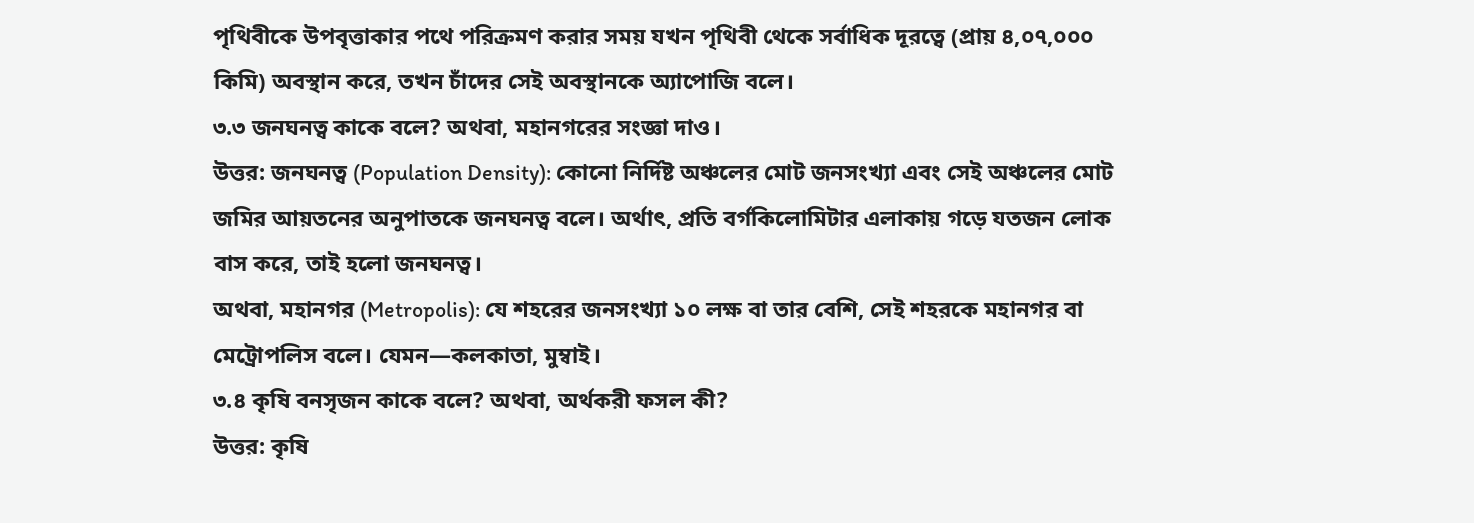পৃথিবীকে উপবৃত্তাকার পথে পরিক্রমণ করার সময় যখন পৃথিবী থেকে সর্বাধিক দূরত্বে (প্রায় ৪,০৭,০০০ কিমি) অবস্থান করে, তখন চাঁদের সেই অবস্থানকে অ্যাপোজি বলে।
৩.৩ জনঘনত্ব কাকে বলে? অথবা, মহানগরের সংজ্ঞা দাও।
উত্তর: জনঘনত্ব (Population Density): কোনো নির্দিষ্ট অঞ্চলের মোট জনসংখ্যা এবং সেই অঞ্চলের মোট জমির আয়তনের অনুপাতকে জনঘনত্ব বলে। অর্থাৎ, প্রতি বর্গকিলোমিটার এলাকায় গড়ে যতজন লোক বাস করে, তাই হলো জনঘনত্ব।
অথবা, মহানগর (Metropolis): যে শহরের জনসংখ্যা ১০ লক্ষ বা তার বেশি, সেই শহরকে মহানগর বা মেট্রোপলিস বলে। যেমন—কলকাতা, মুম্বাই।
৩.৪ কৃষি বনসৃজন কাকে বলে? অথবা, অর্থকরী ফসল কী?
উত্তর: কৃষি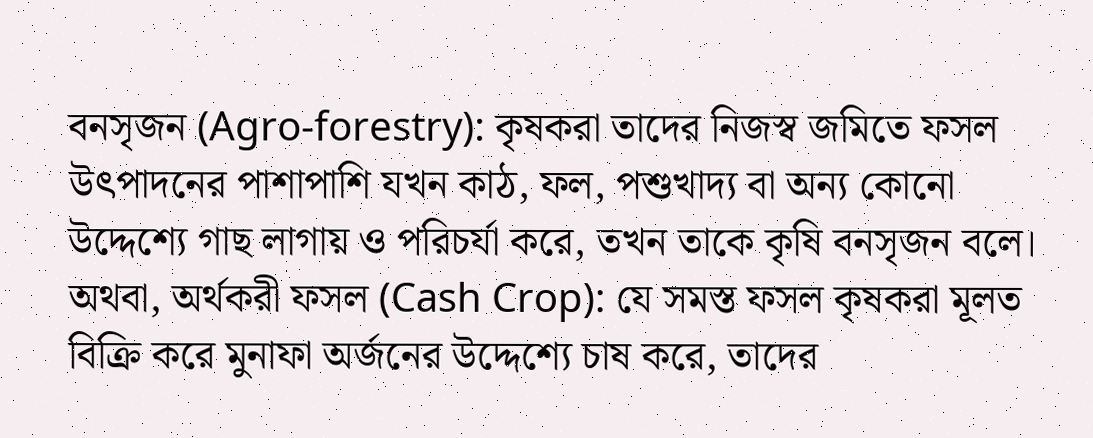বনসৃজন (Agro-forestry): কৃষকরা তাদের নিজস্ব জমিতে ফসল উৎপাদনের পাশাপাশি যখন কাঠ, ফল, পশুখাদ্য বা অন্য কোনো উদ্দেশ্যে গাছ লাগায় ও পরিচর্যা করে, তখন তাকে কৃষি বনসৃজন বলে।
অথবা, অর্থকরী ফসল (Cash Crop): যে সমস্ত ফসল কৃষকরা মূলত বিক্রি করে মুনাফা অর্জনের উদ্দেশ্যে চাষ করে, তাদের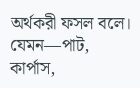অর্থকরী ফসল বলে। যেমন—পাট, কার্পাস,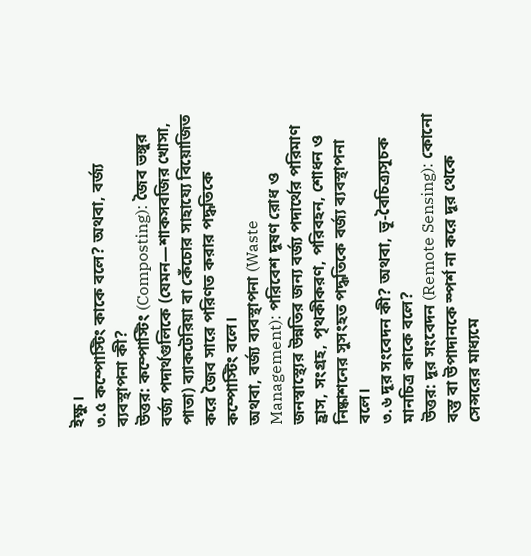ইক্ষু।
৩.৫ কম্পোস্টিং কাকে বলে? অথবা, বর্জ্য ব্যবস্থাপনা কী?
উত্তর: কম্পোস্টিং (Composting): জৈব ভঙ্গুর বর্জ্য পদার্থগুলিকে (যেমন—শাকসবজির খোসা, পাতা) ব্যাকটেরিয়া বা কেঁচোর সাহায্যে বিয়োজিত করে জৈব সারে পরিণত করার পদ্ধতিকে কম্পোস্টিং বলে।
অথবা, বর্জ্য ব্যবস্থাপনা (Waste Management): পরিবেশ দূষণ রোধ ও জনস্বাস্থ্যের উন্নতির জন্য বর্জ্য পদার্থের পরিমাণ হ্রাস, সংগ্রহ, পৃথকীকরণ, পরিবহন, শোধন ও নিষ্কাশনের সুসংহত পদ্ধতিকে বর্জ্য ব্যবস্থাপনা বলে।
৩.৬ দূর সংবেদন কী? অথবা, ভূ-বৈচিত্র্যসূচক মানচিত্র কাকে বলে?
উত্তর: দূর সংবেদন (Remote Sensing): কোনো বস্তু বা উপাদানকে স্পর্শ না করে দূর থেকে সেন্সরের মাধ্যমে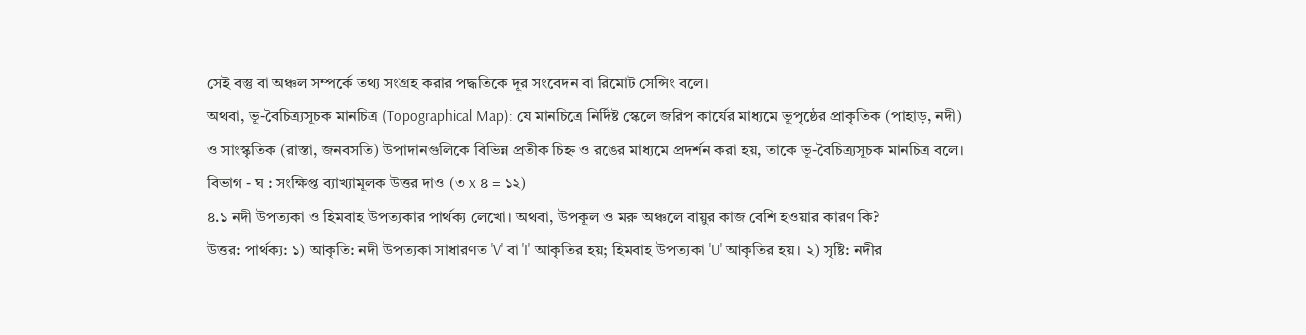সেই বস্তু বা অঞ্চল সম্পর্কে তথ্য সংগ্রহ করার পদ্ধতিকে দূর সংবেদন বা রিমোট সেন্সিং বলে।
অথবা, ভূ-বৈচিত্র্যসূচক মানচিত্র (Topographical Map): যে মানচিত্রে নির্দিষ্ট স্কেলে জরিপ কার্যের মাধ্যমে ভূপৃষ্ঠের প্রাকৃতিক (পাহাড়, নদী) ও সাংস্কৃতিক (রাস্তা, জনবসতি) উপাদানগুলিকে বিভিন্ন প্রতীক চিহ্ন ও রঙের মাধ্যমে প্রদর্শন করা হয়, তাকে ভূ-বৈচিত্র্যসূচক মানচিত্র বলে।
বিভাগ - ঘ : সংক্ষিপ্ত ব্যাখ্যামূলক উত্তর দাও (৩ x ৪ = ১২)
৪.১ নদী উপত্যকা ও হিমবাহ উপত্যকার পার্থক্য লেখো। অথবা, উপকূল ও মরু অঞ্চলে বায়ুর কাজ বেশি হওয়ার কারণ কি?
উত্তর: পার্থক্য: ১) আকৃতি: নদী উপত্যকা সাধারণত 'V' বা 'I' আকৃতির হয়; হিমবাহ উপত্যকা 'U' আকৃতির হয়। ২) সৃষ্টি: নদীর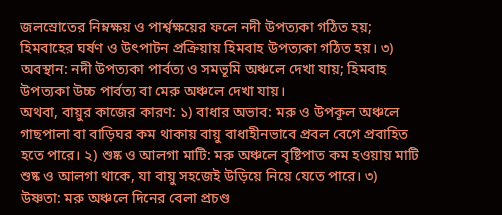জলস্রোতের নিম্নক্ষয় ও পার্শ্বক্ষয়ের ফলে নদী উপত্যকা গঠিত হয়; হিমবাহের ঘর্ষণ ও উৎপাটন প্রক্রিয়ায় হিমবাহ উপত্যকা গঠিত হয়। ৩) অবস্থান: নদী উপত্যকা পার্বত্য ও সমভূমি অঞ্চলে দেখা যায়; হিমবাহ উপত্যকা উচ্চ পার্বত্য বা মেরু অঞ্চলে দেখা যায়।
অথবা, বায়ুর কাজের কারণ: ১) বাধার অভাব: মরু ও উপকূল অঞ্চলে গাছপালা বা বাড়িঘর কম থাকায় বায়ু বাধাহীনভাবে প্রবল বেগে প্রবাহিত হতে পারে। ২) শুষ্ক ও আলগা মাটি: মরু অঞ্চলে বৃষ্টিপাত কম হওয়ায় মাটি শুষ্ক ও আলগা থাকে, যা বায়ু সহজেই উড়িয়ে নিয়ে যেতে পারে। ৩) উষ্ণতা: মরু অঞ্চলে দিনের বেলা প্রচণ্ড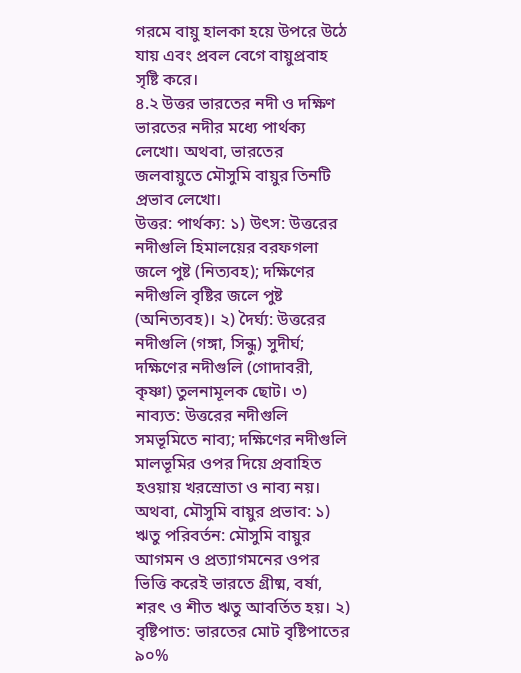গরমে বায়ু হালকা হয়ে উপরে উঠে যায় এবং প্রবল বেগে বায়ুপ্রবাহ সৃষ্টি করে।
৪.২ উত্তর ভারতের নদী ও দক্ষিণ ভারতের নদীর মধ্যে পার্থক্য লেখো। অথবা, ভারতের জলবায়ুতে মৌসুমি বায়ুর তিনটি প্রভাব লেখো।
উত্তর: পার্থক্য: ১) উৎস: উত্তরের নদীগুলি হিমালয়ের বরফগলা জলে পুষ্ট (নিত্যবহ); দক্ষিণের নদীগুলি বৃষ্টির জলে পুষ্ট (অনিত্যবহ)। ২) দৈর্ঘ্য: উত্তরের নদীগুলি (গঙ্গা, সিন্ধু) সুদীর্ঘ; দক্ষিণের নদীগুলি (গোদাবরী, কৃষ্ণা) তুলনামূলক ছোট। ৩) নাব্যত: উত্তরের নদীগুলি সমভূমিতে নাব্য; দক্ষিণের নদীগুলি মালভূমির ওপর দিয়ে প্রবাহিত হওয়ায় খরস্রোতা ও নাব্য নয়।
অথবা, মৌসুমি বায়ুর প্রভাব: ১) ঋতু পরিবর্তন: মৌসুমি বায়ুর আগমন ও প্রত্যাগমনের ওপর ভিত্তি করেই ভারতে গ্রীষ্ম, বর্ষা, শরৎ ও শীত ঋতু আবর্তিত হয়। ২) বৃষ্টিপাত: ভারতের মোট বৃষ্টিপাতের ৯০%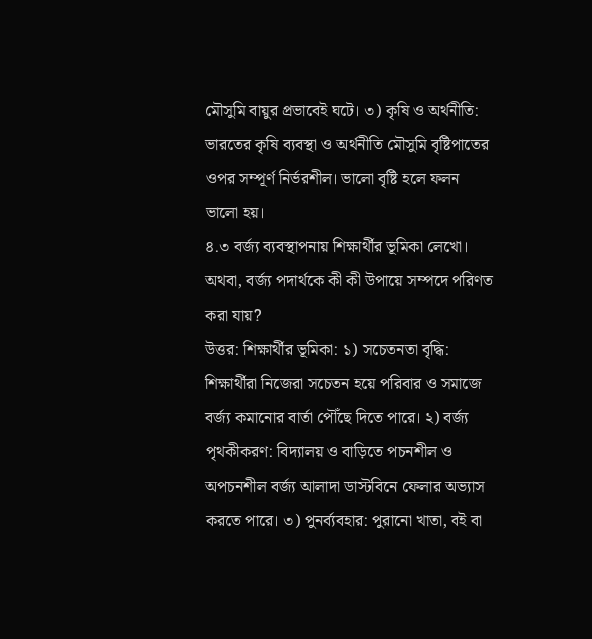মৌসুমি বায়ুর প্রভাবেই ঘটে। ৩) কৃষি ও অর্থনীতি: ভারতের কৃষি ব্যবস্থা ও অর্থনীতি মৌসুমি বৃষ্টিপাতের ওপর সম্পূর্ণ নির্ভরশীল। ভালো বৃষ্টি হলে ফলন ভালো হয়।
৪.৩ বর্জ্য ব্যবস্থাপনায় শিক্ষার্থীর ভূমিকা লেখো। অথবা, বর্জ্য পদার্থকে কী কী উপায়ে সম্পদে পরিণত করা যায়?
উত্তর: শিক্ষার্থীর ভূমিকা: ১) সচেতনতা বৃদ্ধি: শিক্ষার্থীরা নিজেরা সচেতন হয়ে পরিবার ও সমাজে বর্জ্য কমানোর বার্তা পৌঁছে দিতে পারে। ২) বর্জ্য পৃথকীকরণ: বিদ্যালয় ও বাড়িতে পচনশীল ও অপচনশীল বর্জ্য আলাদা ডাস্টবিনে ফেলার অভ্যাস করতে পারে। ৩) পুনর্ব্যবহার: পুরানো খাতা, বই বা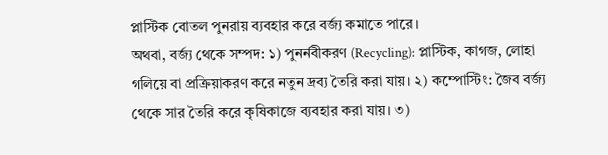প্লাস্টিক বোতল পুনরায় ব্যবহার করে বর্জ্য কমাতে পারে।
অথবা, বর্জ্য থেকে সম্পদ: ১) পুনর্নবীকরণ (Recycling): প্লাস্টিক, কাগজ, লোহা গলিয়ে বা প্রক্রিয়াকরণ করে নতুন দ্রব্য তৈরি করা যায়। ২) কম্পোস্টিং: জৈব বর্জ্য থেকে সার তৈরি করে কৃষিকাজে ব্যবহার করা যায়। ৩)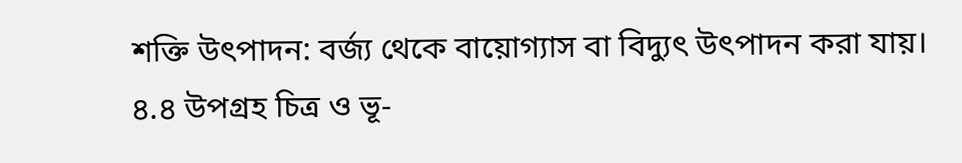শক্তি উৎপাদন: বর্জ্য থেকে বায়োগ্যাস বা বিদ্যুৎ উৎপাদন করা যায়।
৪.৪ উপগ্রহ চিত্র ও ভূ-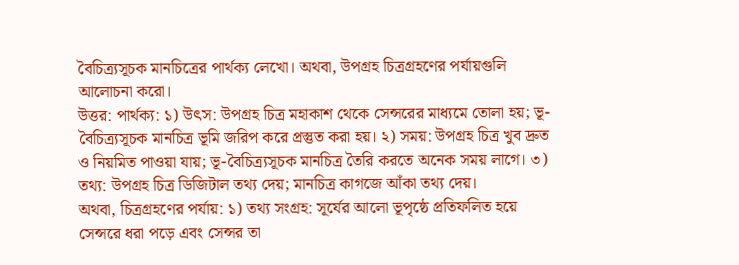বৈচিত্র্যসূচক মানচিত্রের পার্থক্য লেখো। অথবা, উপগ্রহ চিত্রগ্রহণের পর্যায়গুলি আলোচনা করো।
উত্তর: পার্থক্য: ১) উৎস: উপগ্রহ চিত্র মহাকাশ থেকে সেন্সরের মাধ্যমে তোলা হয়; ভূ-বৈচিত্র্যসূচক মানচিত্র ভূমি জরিপ করে প্রস্তুত করা হয়। ২) সময়: উপগ্রহ চিত্র খুব দ্রুত ও নিয়মিত পাওয়া যায়; ভূ-বৈচিত্র্যসূচক মানচিত্র তৈরি করতে অনেক সময় লাগে। ৩) তথ্য: উপগ্রহ চিত্র ডিজিটাল তথ্য দেয়; মানচিত্র কাগজে আঁকা তথ্য দেয়।
অথবা, চিত্রগ্রহণের পর্যায়: ১) তথ্য সংগ্রহ: সূর্যের আলো ভূপৃষ্ঠে প্রতিফলিত হয়ে সেন্সরে ধরা পড়ে এবং সেন্সর তা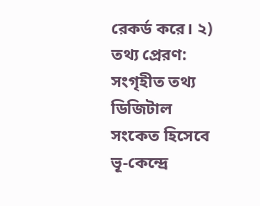রেকর্ড করে। ২) তথ্য প্রেরণ: সংগৃহীত তথ্য ডিজিটাল সংকেত হিসেবে ভূ-কেন্দ্রে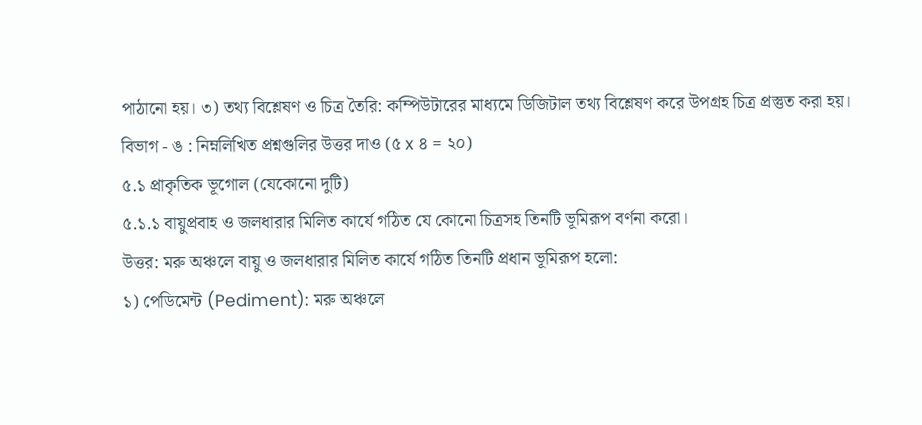পাঠানো হয়। ৩) তথ্য বিশ্লেষণ ও চিত্র তৈরি: কম্পিউটারের মাধ্যমে ডিজিটাল তথ্য বিশ্লেষণ করে উপগ্রহ চিত্র প্রস্তুত করা হয়।
বিভাগ - ঙ : নিম্নলিখিত প্রশ্নগুলির উত্তর দাও (৫ x ৪ = ২০)
৫.১ প্রাকৃতিক ভূগোল (যেকোনো দুটি)
৫.১.১ বায়ুপ্রবাহ ও জলধারার মিলিত কার্যে গঠিত যে কোনো চিত্রসহ তিনটি ভূমিরূপ বর্ণনা করো।
উত্তর: মরু অঞ্চলে বায়ু ও জলধারার মিলিত কার্যে গঠিত তিনটি প্রধান ভূমিরূপ হলো:
১) পেডিমেন্ট (Pediment): মরু অঞ্চলে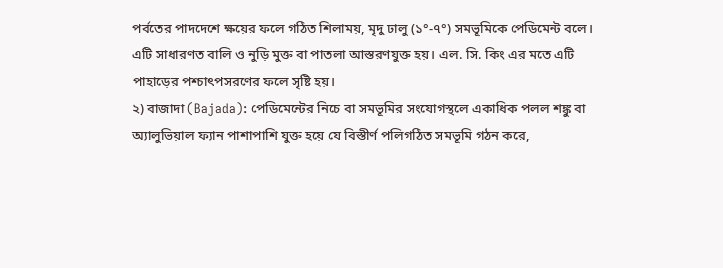পর্বতের পাদদেশে ক্ষয়ের ফলে গঠিত শিলাময়, মৃদু ঢালু (১°-৭°) সমভূমিকে পেডিমেন্ট বলে। এটি সাধারণত বালি ও নুড়ি মুক্ত বা পাতলা আস্তরণযুক্ত হয়। এল. সি. কিং এর মতে এটি পাহাড়ের পশ্চাৎপসরণের ফলে সৃষ্টি হয়।
২) বাজাদা (Bajada): পেডিমেন্টের নিচে বা সমভূমির সংযোগস্থলে একাধিক পলল শঙ্কু বা অ্যালুভিয়াল ফ্যান পাশাপাশি যুক্ত হয়ে যে বিস্তীর্ণ পলিগঠিত সমভূমি গঠন করে,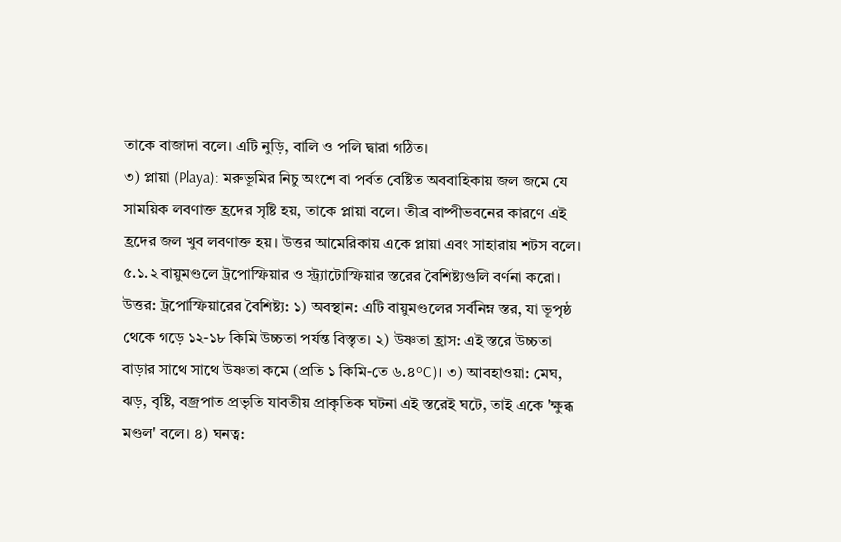তাকে বাজাদা বলে। এটি নুড়ি, বালি ও পলি দ্বারা গঠিত।
৩) প্লায়া (Playa): মরুভূমির নিচু অংশে বা পর্বত বেষ্টিত অববাহিকায় জল জমে যে সাময়িক লবণাক্ত হ্রদের সৃষ্টি হয়, তাকে প্লায়া বলে। তীব্র বাষ্পীভবনের কারণে এই হ্রদের জল খুব লবণাক্ত হয়। উত্তর আমেরিকায় একে প্লায়া এবং সাহারায় শটস বলে।
৫.১.২ বায়ুমণ্ডলে ট্রপোস্ফিয়ার ও স্ট্র্যাটোস্ফিয়ার স্তরের বৈশিষ্ট্যগুলি বর্ণনা করো।
উত্তর: ট্রপোস্ফিয়ারের বৈশিষ্ট্য: ১) অবস্থান: এটি বায়ুমণ্ডলের সর্বনিম্ন স্তর, যা ভূপৃষ্ঠ থেকে গড়ে ১২-১৮ কিমি উচ্চতা পর্যন্ত বিস্তৃত। ২) উষ্ণতা হ্রাস: এই স্তরে উচ্চতা বাড়ার সাথে সাথে উষ্ণতা কমে (প্রতি ১ কিমি-তে ৬.৪°C)। ৩) আবহাওয়া: মেঘ, ঝড়, বৃষ্টি, বজ্রপাত প্রভৃতি যাবতীয় প্রাকৃতিক ঘটনা এই স্তরেই ঘটে, তাই একে 'ক্ষুব্ধ মণ্ডল' বলে। ৪) ঘনত্ব: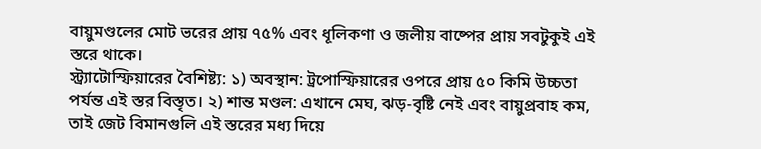বায়ুমণ্ডলের মোট ভরের প্রায় ৭৫% এবং ধূলিকণা ও জলীয় বাষ্পের প্রায় সবটুকুই এই স্তরে থাকে।
স্ট্র্যাটোস্ফিয়ারের বৈশিষ্ট্য: ১) অবস্থান: ট্রপোস্ফিয়ারের ওপরে প্রায় ৫০ কিমি উচ্চতা পর্যন্ত এই স্তর বিস্তৃত। ২) শান্ত মণ্ডল: এখানে মেঘ, ঝড়-বৃষ্টি নেই এবং বায়ুপ্রবাহ কম, তাই জেট বিমানগুলি এই স্তরের মধ্য দিয়ে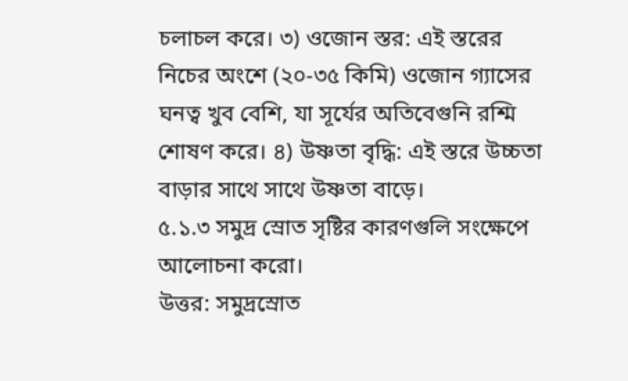চলাচল করে। ৩) ওজোন স্তর: এই স্তরের নিচের অংশে (২০-৩৫ কিমি) ওজোন গ্যাসের ঘনত্ব খুব বেশি, যা সূর্যের অতিবেগুনি রশ্মি শোষণ করে। ৪) উষ্ণতা বৃদ্ধি: এই স্তরে উচ্চতা বাড়ার সাথে সাথে উষ্ণতা বাড়ে।
৫.১.৩ সমুদ্র স্রোত সৃষ্টির কারণগুলি সংক্ষেপে আলোচনা করো।
উত্তর: সমুদ্রস্রোত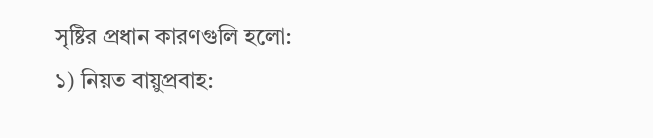সৃষ্টির প্রধান কারণগুলি হলো:
১) নিয়ত বায়ুপ্রবাহ: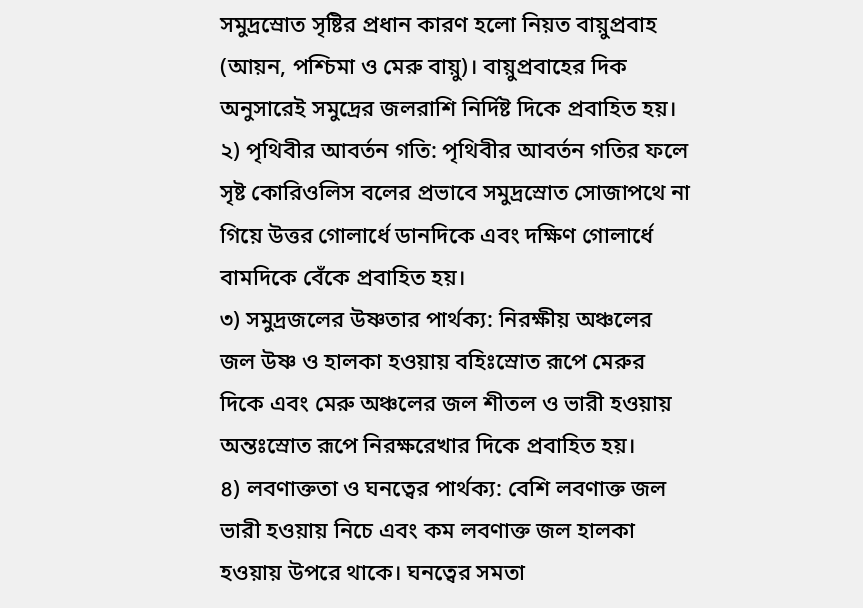সমুদ্রস্রোত সৃষ্টির প্রধান কারণ হলো নিয়ত বায়ুপ্রবাহ (আয়ন, পশ্চিমা ও মেরু বায়ু)। বায়ুপ্রবাহের দিক অনুসারেই সমুদ্রের জলরাশি নির্দিষ্ট দিকে প্রবাহিত হয়।
২) পৃথিবীর আবর্তন গতি: পৃথিবীর আবর্তন গতির ফলে সৃষ্ট কোরিওলিস বলের প্রভাবে সমুদ্রস্রোত সোজাপথে না গিয়ে উত্তর গোলার্ধে ডানদিকে এবং দক্ষিণ গোলার্ধে বামদিকে বেঁকে প্রবাহিত হয়।
৩) সমুদ্রজলের উষ্ণতার পার্থক্য: নিরক্ষীয় অঞ্চলের জল উষ্ণ ও হালকা হওয়ায় বহিঃস্রোত রূপে মেরুর দিকে এবং মেরু অঞ্চলের জল শীতল ও ভারী হওয়ায় অন্তঃস্রোত রূপে নিরক্ষরেখার দিকে প্রবাহিত হয়।
৪) লবণাক্ততা ও ঘনত্বের পার্থক্য: বেশি লবণাক্ত জল ভারী হওয়ায় নিচে এবং কম লবণাক্ত জল হালকা হওয়ায় উপরে থাকে। ঘনত্বের সমতা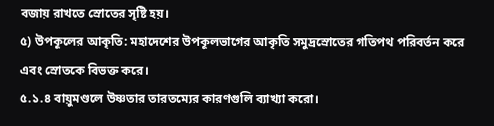বজায় রাখতে স্রোতের সৃষ্টি হয়।
৫) উপকূলের আকৃতি: মহাদেশের উপকূলভাগের আকৃতি সমুদ্রস্রোতের গতিপথ পরিবর্তন করে এবং স্রোতকে বিভক্ত করে।
৫.১.৪ বায়ুমণ্ডলে উষ্ণতার তারতম্যের কারণগুলি ব্যাখ্যা করো।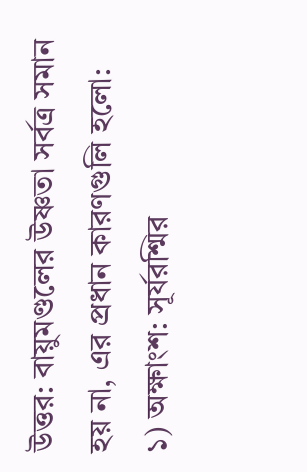উত্তর: বায়ুমণ্ডলের উষ্ণতা সর্বত্র সমান হয় না, এর প্রধান কারণগুলি হলো:
১) অক্ষাংশ: সূর্যরশ্মির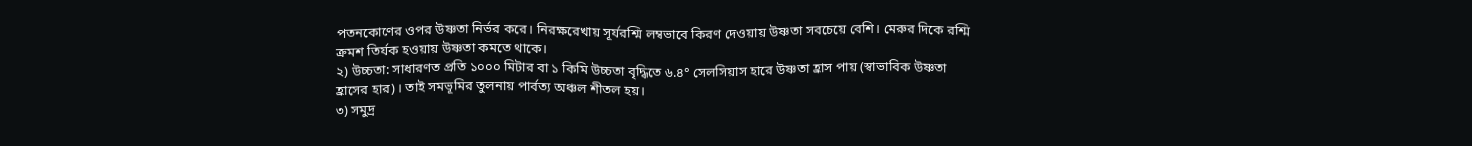পতনকোণের ওপর উষ্ণতা নির্ভর করে। নিরক্ষরেখায় সূর্যরশ্মি লম্বভাবে কিরণ দেওয়ায় উষ্ণতা সবচেয়ে বেশি। মেরুর দিকে রশ্মি ক্রমশ তির্যক হওয়ায় উষ্ণতা কমতে থাকে।
২) উচ্চতা: সাধারণত প্রতি ১০০০ মিটার বা ১ কিমি উচ্চতা বৃদ্ধিতে ৬.৪° সেলসিয়াস হারে উষ্ণতা হ্রাস পায় (স্বাভাবিক উষ্ণতা হ্রাসের হার)। তাই সমভূমির তুলনায় পার্বত্য অঞ্চল শীতল হয়।
৩) সমুদ্র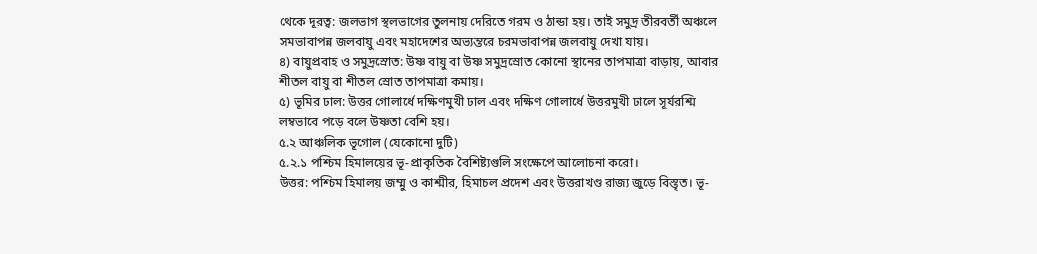থেকে দূরত্ব: জলভাগ স্থলভাগের তুলনায় দেরিতে গরম ও ঠান্ডা হয়। তাই সমুদ্র তীরবর্তী অঞ্চলে সমভাবাপন্ন জলবায়ু এবং মহাদেশের অভ্যন্তরে চরমভাবাপন্ন জলবায়ু দেখা যায়।
৪) বায়ুপ্রবাহ ও সমুদ্রস্রোত: উষ্ণ বায়ু বা উষ্ণ সমুদ্রস্রোত কোনো স্থানের তাপমাত্রা বাড়ায়, আবার শীতল বায়ু বা শীতল স্রোত তাপমাত্রা কমায়।
৫) ভূমির ঢাল: উত্তর গোলার্ধে দক্ষিণমুখী ঢাল এবং দক্ষিণ গোলার্ধে উত্তরমুখী ঢালে সূর্যরশ্মি লম্বভাবে পড়ে বলে উষ্ণতা বেশি হয়।
৫.২ আঞ্চলিক ভূগোল (যেকোনো দুটি)
৫.২.১ পশ্চিম হিমালয়ের ভূ-প্রাকৃতিক বৈশিষ্ট্যগুলি সংক্ষেপে আলোচনা করো।
উত্তর: পশ্চিম হিমালয় জম্মু ও কাশ্মীর, হিমাচল প্রদেশ এবং উত্তরাখণ্ড রাজ্য জুড়ে বিস্তৃত। ভূ-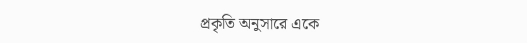প্রকৃতি অনুসারে একে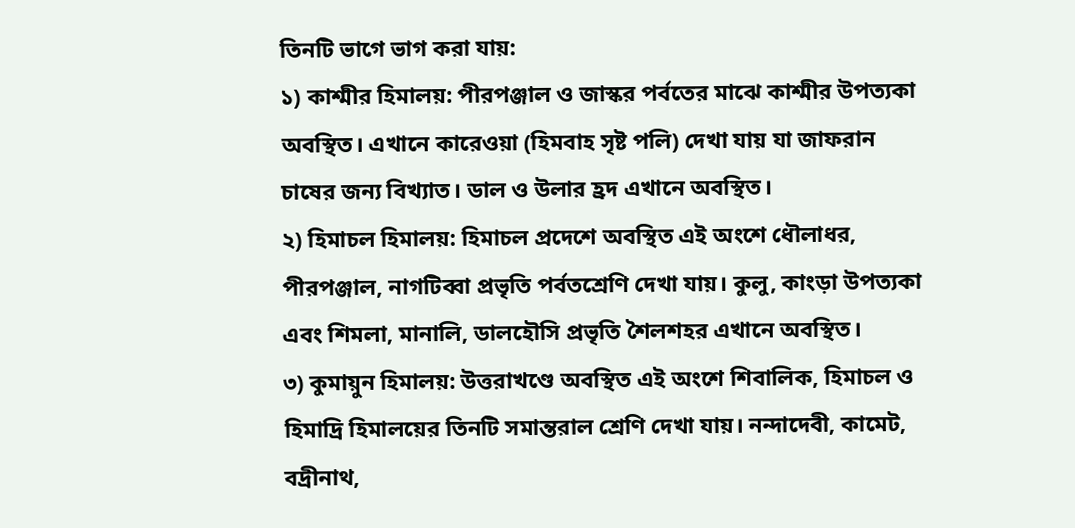তিনটি ভাগে ভাগ করা যায়:
১) কাশ্মীর হিমালয়: পীরপঞ্জাল ও জাস্কর পর্বতের মাঝে কাশ্মীর উপত্যকা অবস্থিত। এখানে কারেওয়া (হিমবাহ সৃষ্ট পলি) দেখা যায় যা জাফরান চাষের জন্য বিখ্যাত। ডাল ও উলার হ্রদ এখানে অবস্থিত।
২) হিমাচল হিমালয়: হিমাচল প্রদেশে অবস্থিত এই অংশে ধৌলাধর, পীরপঞ্জাল, নাগটিব্বা প্রভৃতি পর্বতশ্রেণি দেখা যায়। কুলু, কাংড়া উপত্যকা এবং শিমলা, মানালি, ডালহৌসি প্রভৃতি শৈলশহর এখানে অবস্থিত।
৩) কুমায়ুন হিমালয়: উত্তরাখণ্ডে অবস্থিত এই অংশে শিবালিক, হিমাচল ও হিমাদ্রি হিমালয়ের তিনটি সমান্তরাল শ্রেণি দেখা যায়। নন্দাদেবী, কামেট, বদ্রীনাথ,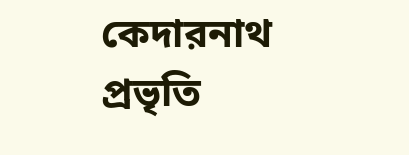কেদারনাথ প্রভৃতি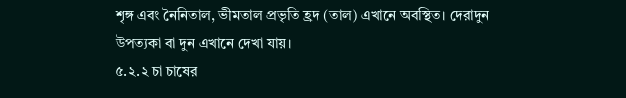শৃঙ্গ এবং নৈনিতাল, ভীমতাল প্রভৃতি হ্রদ (তাল) এখানে অবস্থিত। দেরাদুন উপত্যকা বা দুন এখানে দেখা যায়।
৫.২.২ চা চাষের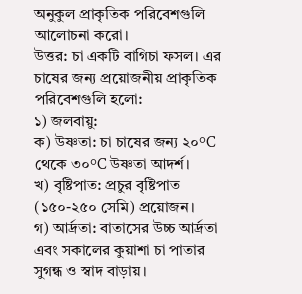অনুকুল প্রাকৃতিক পরিবেশগুলি আলোচনা করো।
উত্তর: চা একটি বাগিচা ফসল। এর চাষের জন্য প্রয়োজনীয় প্রাকৃতিক পরিবেশগুলি হলো:
১) জলবায়ু:
ক) উষ্ণতা: চা চাষের জন্য ২০°C থেকে ৩০°C উষ্ণতা আদর্শ।
খ) বৃষ্টিপাত: প্রচুর বৃষ্টিপাত (১৫০-২৫০ সেমি) প্রয়োজন।
গ) আর্দ্রতা: বাতাসের উচ্চ আর্দ্রতা এবং সকালের কুয়াশা চা পাতার সুগন্ধ ও স্বাদ বাড়ায়।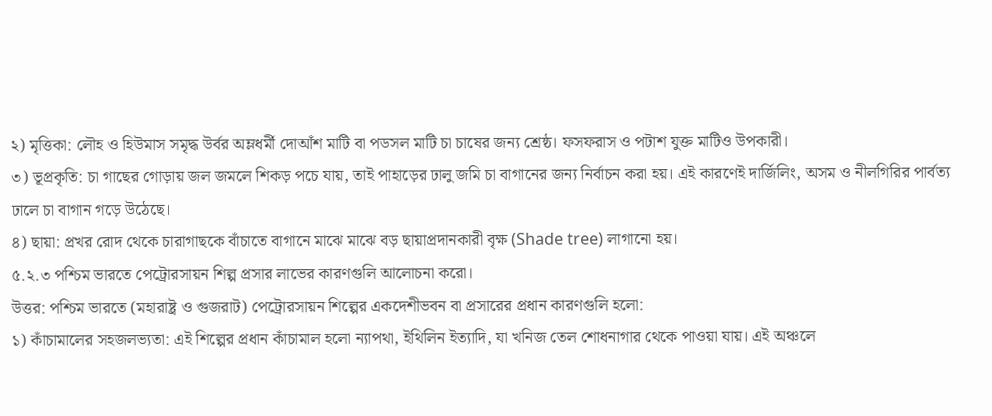২) মৃত্তিকা: লৌহ ও হিউমাস সমৃদ্ধ উর্বর অম্লধর্মী দোআঁশ মাটি বা পডসল মাটি চা চাষের জন্য শ্রেষ্ঠ। ফসফরাস ও পটাশ যুক্ত মাটিও উপকারী।
৩) ভূপ্রকৃতি: চা গাছের গোড়ায় জল জমলে শিকড় পচে যায়, তাই পাহাড়ের ঢালু জমি চা বাগানের জন্য নির্বাচন করা হয়। এই কারণেই দার্জিলিং, অসম ও নীলগিরির পার্বত্য ঢালে চা বাগান গড়ে উঠেছে।
৪) ছায়া: প্রখর রোদ থেকে চারাগাছকে বাঁচাতে বাগানে মাঝে মাঝে বড় ছায়াপ্রদানকারী বৃক্ষ (Shade tree) লাগানো হয়।
৫.২.৩ পশ্চিম ভারতে পেট্রোরসায়ন শিল্প প্রসার লাভের কারণগুলি আলোচনা করো।
উত্তর: পশ্চিম ভারতে (মহারাষ্ট্র ও গুজরাট) পেট্রোরসায়ন শিল্পের একদেশীভবন বা প্রসারের প্রধান কারণগুলি হলো:
১) কাঁচামালের সহজলভ্যতা: এই শিল্পের প্রধান কাঁচামাল হলো ন্যাপথা, ইথিলিন ইত্যাদি, যা খনিজ তেল শোধনাগার থেকে পাওয়া যায়। এই অঞ্চলে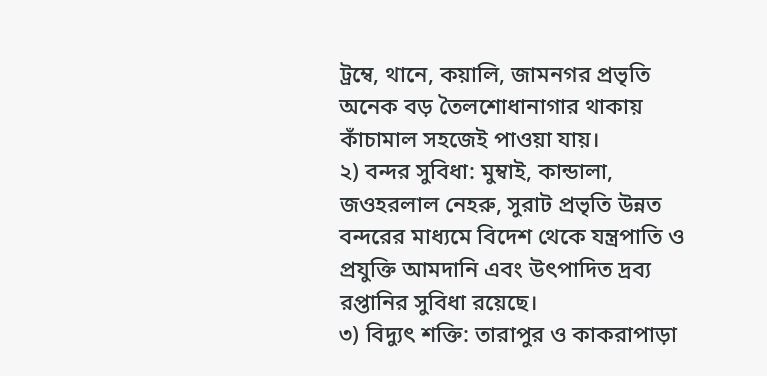ট্রম্বে, থানে, কয়ালি, জামনগর প্রভৃতি অনেক বড় তৈলশোধানাগার থাকায় কাঁচামাল সহজেই পাওয়া যায়।
২) বন্দর সুবিধা: মুম্বাই, কান্ডালা, জওহরলাল নেহরু, সুরাট প্রভৃতি উন্নত বন্দরের মাধ্যমে বিদেশ থেকে যন্ত্রপাতি ও প্রযুক্তি আমদানি এবং উৎপাদিত দ্রব্য রপ্তানির সুবিধা রয়েছে।
৩) বিদ্যুৎ শক্তি: তারাপুর ও কাকরাপাড়া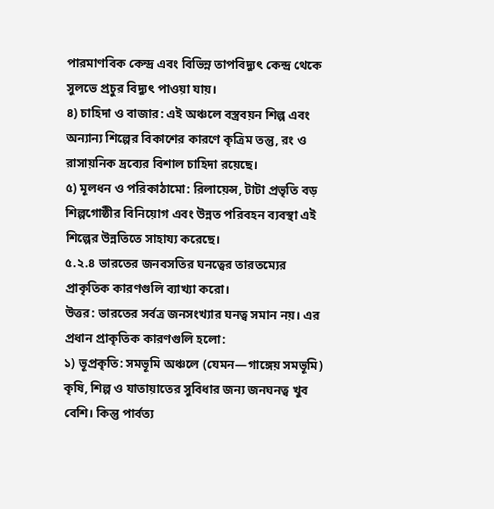পারমাণবিক কেন্দ্র এবং বিভিন্ন তাপবিদ্যুৎ কেন্দ্র থেকে সুলভে প্রচুর বিদ্যুৎ পাওয়া যায়।
৪) চাহিদা ও বাজার: এই অঞ্চলে বস্ত্রবয়ন শিল্প এবং অন্যান্য শিল্পের বিকাশের কারণে কৃত্রিম তন্তু, রং ও রাসায়নিক দ্রব্যের বিশাল চাহিদা রয়েছে।
৫) মূলধন ও পরিকাঠামো: রিলায়েন্স, টাটা প্রভৃতি বড় শিল্পগোষ্ঠীর বিনিয়োগ এবং উন্নত পরিবহন ব্যবস্থা এই শিল্পের উন্নতিতে সাহায্য করেছে।
৫.২.৪ ভারতের জনবসতির ঘনত্বের তারতম্যের প্রাকৃতিক কারণগুলি ব্যাখ্যা করো।
উত্তর: ভারতের সর্বত্র জনসংখ্যার ঘনত্ব সমান নয়। এর প্রধান প্রাকৃতিক কারণগুলি হলো:
১) ভূপ্রকৃতি: সমভূমি অঞ্চলে (যেমন—গাঙ্গেয় সমভূমি) কৃষি, শিল্প ও যাতায়াতের সুবিধার জন্য জনঘনত্ব খুব বেশি। কিন্তু পার্বত্য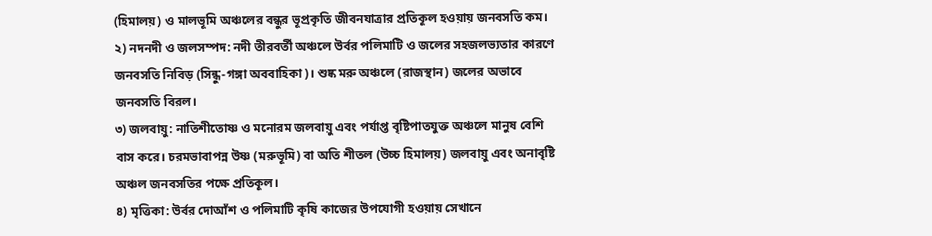(হিমালয়) ও মালভূমি অঞ্চলের বন্ধুর ভূপ্রকৃতি জীবনযাত্রার প্রতিকূল হওয়ায় জনবসতি কম।
২) নদনদী ও জলসম্পদ: নদী তীরবর্তী অঞ্চলে উর্বর পলিমাটি ও জলের সহজলভ্যতার কারণে জনবসতি নিবিড় (সিন্ধু-গঙ্গা অববাহিকা)। শুষ্ক মরু অঞ্চলে (রাজস্থান) জলের অভাবে জনবসতি বিরল।
৩) জলবায়ু: নাতিশীতোষ্ণ ও মনোরম জলবায়ু এবং পর্যাপ্ত বৃষ্টিপাতযুক্ত অঞ্চলে মানুষ বেশি বাস করে। চরমভাবাপন্ন উষ্ণ (মরুভূমি) বা অতি শীতল (উচ্চ হিমালয়) জলবায়ু এবং অনাবৃষ্টি অঞ্চল জনবসতির পক্ষে প্রতিকূল।
৪) মৃত্তিকা: উর্বর দোআঁশ ও পলিমাটি কৃষি কাজের উপযোগী হওয়ায় সেখানে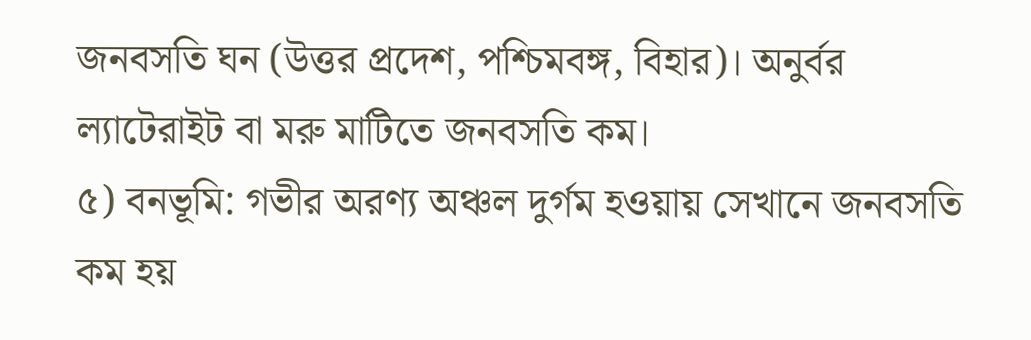জনবসতি ঘন (উত্তর প্রদেশ, পশ্চিমবঙ্গ, বিহার)। অনুর্বর ল্যাটেরাইট বা মরু মাটিতে জনবসতি কম।
৫) বনভূমি: গভীর অরণ্য অঞ্চল দুর্গম হওয়ায় সেখানে জনবসতি কম হয়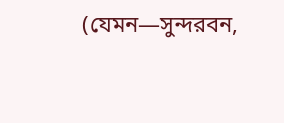(যেমন—সুন্দরবন,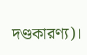দণ্ডকারণ্য)।